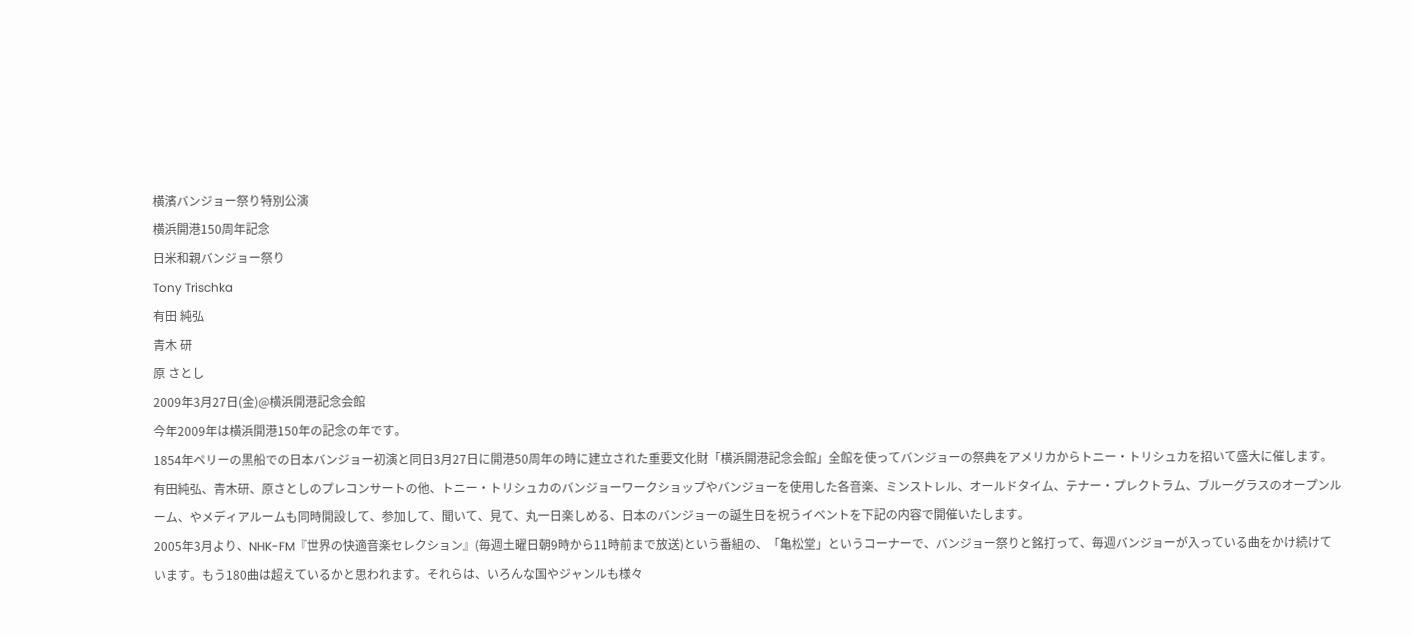横濱バンジョー祭り特別公演
横浜開港150周年記念
日米和親バンジョー祭り
Tony Trischka
有田 純弘
青木 研
原 さとし
2009年3月27日(金)@横浜開港記念会館
今年2009年は横浜開港150年の記念の年です。
1854年ペリーの黒船での日本バンジョー初演と同日3月27日に開港50周年の時に建立された重要文化財「横浜開港記念会館」全館を使ってバンジョーの祭典をアメリカからトニー・トリシュカを招いて盛大に催します。
有田純弘、青木研、原さとしのプレコンサートの他、トニー・トリシュカのバンジョーワークショップやバンジョーを使用した各音楽、ミンストレル、オールドタイム、テナー・プレクトラム、ブルーグラスのオープンルーム、やメディアルームも同時開設して、参加して、聞いて、見て、丸一日楽しめる、日本のバンジョーの誕生日を祝うイベントを下記の内容で開催いたします。
2005年3月より、NHK-FM『世界の快適音楽セレクション』(毎週土曜日朝9時から11時前まで放送)という番組の、「亀松堂」というコーナーで、バンジョー祭りと銘打って、毎週バンジョーが入っている曲をかけ続けています。もう180曲は超えているかと思われます。それらは、いろんな国やジャンルも様々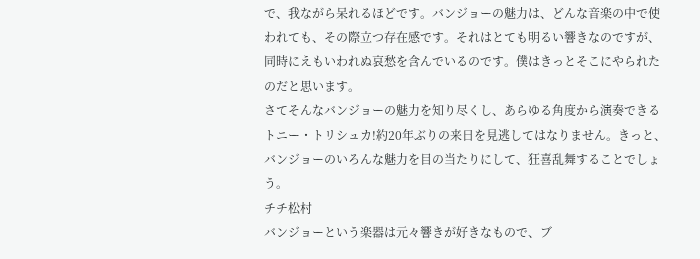で、我ながら呆れるほどです。バンジョーの魅力は、どんな音楽の中で使われても、その際立つ存在感です。それはとても明るい響きなのですが、同時にえもいわれぬ哀愁を含んでいるのです。僕はきっとそこにやられたのだと思います。
さてそんなバンジョーの魅力を知り尽くし、あらゆる角度から演奏できるトニー・トリシュカ!約20年ぶりの来日を見逃してはなりません。きっと、バンジョーのいろんな魅力を目の当たりにして、狂喜乱舞することでしょう。
チチ松村
バンジョーという楽器は元々響きが好きなもので、ブ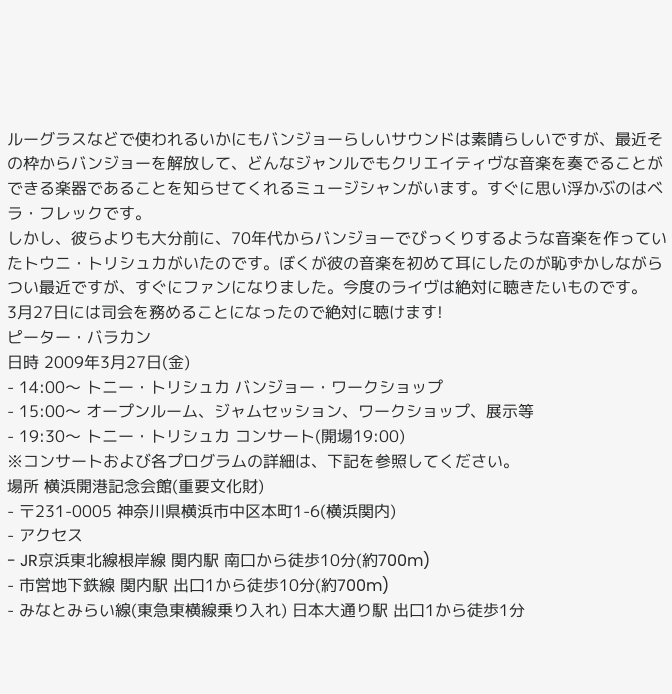ルーグラスなどで使われるいかにもバンジョーらしいサウンドは素晴らしいですが、最近その枠からバンジョーを解放して、どんなジャンルでもクリエイティヴな音楽を奏でることができる楽器であることを知らせてくれるミュージシャンがいます。すぐに思い浮かぶのはベラ・フレックです。
しかし、彼らよりも大分前に、70年代からバンジョーでびっくりするような音楽を作っていたトウニ・トリシュカがいたのです。ぼくが彼の音楽を初めて耳にしたのが恥ずかしながらつい最近ですが、すぐにファンになりました。今度のライヴは絶対に聴きたいものです。
3月27日には司会を務めることになったので絶対に聴けます!
ピーター・バラカン
日時 2009年3月27日(金)
- 14:00〜 トニー・トリシュカ バンジョー・ワークショップ
- 15:00〜 オープンルーム、ジャムセッション、ワークショップ、展示等
- 19:30〜 トニー・トリシュカ コンサート(開場19:00)
※コンサートおよび各プログラムの詳細は、下記を参照してください。
場所 横浜開港記念会館(重要文化財)
- 〒231-0005 神奈川県横浜市中区本町1-6(横浜関内)
- アクセス
- JR京浜東北線根岸線 関内駅 南口から徒歩10分(約700m)
- 市営地下鉄線 関内駅 出口1から徒歩10分(約700m)
- みなとみらい線(東急東横線乗り入れ) 日本大通り駅 出口1から徒歩1分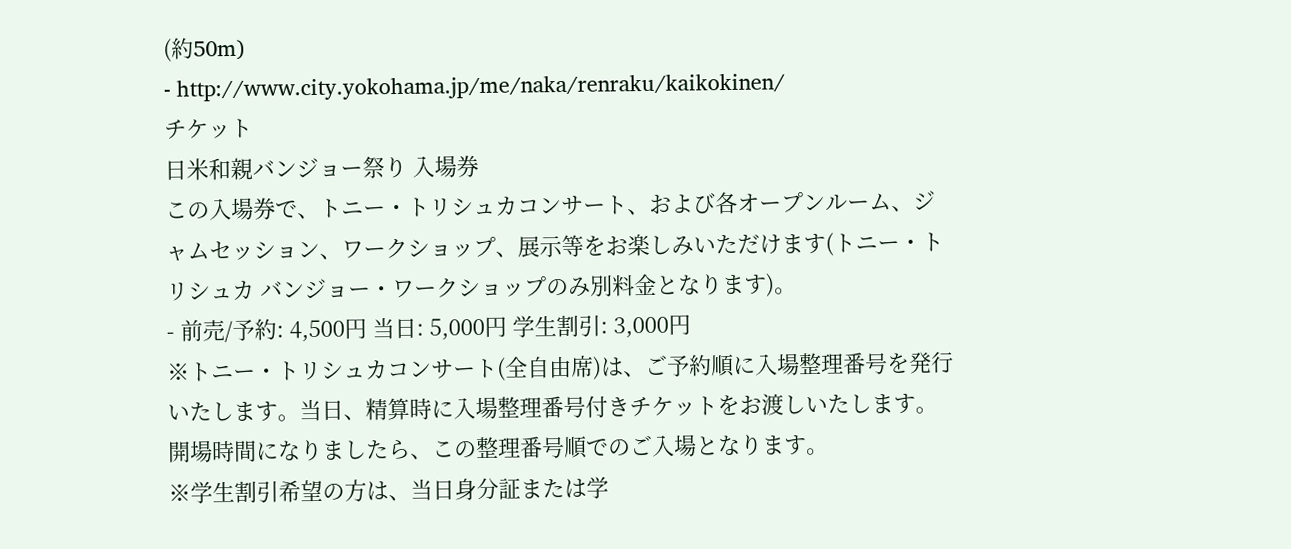(約50m)
- http://www.city.yokohama.jp/me/naka/renraku/kaikokinen/
チケット
日米和親バンジョー祭り 入場券
この入場券で、トニー・トリシュカコンサート、および各オープンルーム、ジャムセッション、ワークショップ、展示等をお楽しみいただけます(トニー・トリシュカ バンジョー・ワークショップのみ別料金となります)。
- 前売/予約: 4,500円 当日: 5,000円 学生割引: 3,000円
※トニー・トリシュカコンサート(全自由席)は、ご予約順に入場整理番号を発行いたします。当日、精算時に入場整理番号付きチケットをお渡しいたします。開場時間になりましたら、この整理番号順でのご入場となります。
※学生割引希望の方は、当日身分証または学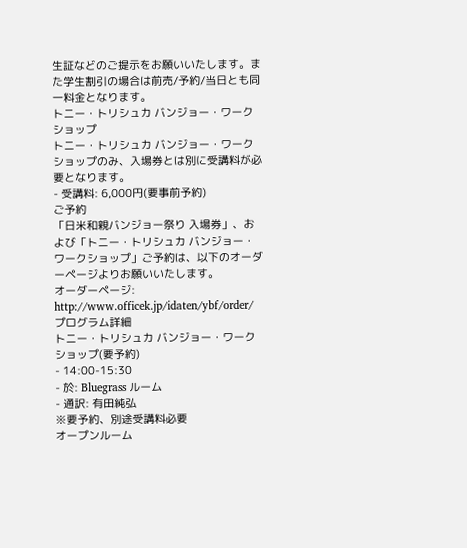生証などのご提示をお願いいたします。また学生割引の場合は前売/予約/当日とも同一料金となります。
トニー・トリシュカ バンジョー・ワークショップ
トニー・トリシュカ バンジョー・ワークショップのみ、入場券とは別に受講料が必要となります。
- 受講料: 6,000円(要事前予約)
ご予約
「日米和親バンジョー祭り 入場券」、および「トニー・トリシュカ バンジョー・ワークショップ」ご予約は、以下のオーダーページよりお願いいたします。
オーダーページ: http://www.officek.jp/idaten/ybf/order/
プログラム詳細
トニー・トリシュカ バンジョー・ワークショップ(要予約)
- 14:00-15:30
- 於: Bluegrass ルーム
- 通訳: 有田純弘
※要予約、別途受講料必要
オープンルーム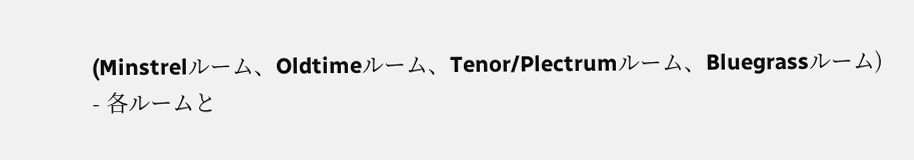(Minstrelルーム、Oldtimeルーム、Tenor/Plectrumルーム、Bluegrassルーム)
- 各ルームと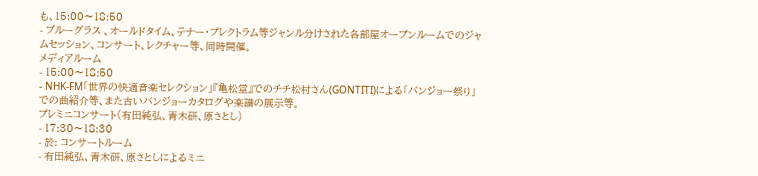も、15:00〜18:50
- ブルーグラス 、オールドタイム、テナー・プレクトラム等ジャンル分けされた各部屋オープンルームでのジャムセッション、コンサート、レクチャー等、同時開催。
メディアルーム
- 15:00〜18:50
- NHK-FM「世界の快適音楽セレクション」『亀松堂』でのチチ松村さん(GONTITI)による「バンジョー祭り」での曲紹介等、また古いバンジョーカタログや楽譜の展示等。
プレミニコンサート(有田純弘、青木研、原さとし)
- 17:30〜18:30
- 於: コンサートルーム
- 有田純弘、青木研、原さとしによるミニ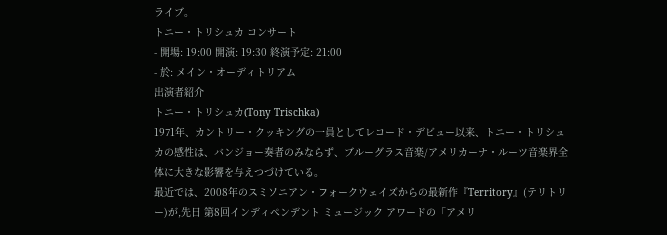ライブ。
トニー・トリシュカ コンサート
- 開場: 19:00 開演: 19:30 終演予定: 21:00
- 於: メイン・オーディトリアム
出演者紹介
トニー・トリシュカ(Tony Trischka)
1971年、カントリー・クッキングの一員としてレコード・デビュー以来、トニー・トリシュカの感性は、バンジョー奏者のみならず、ブルーグラス音楽/アメリカーナ・ルーツ音楽界全体に大きな影響を与えつづけている。
最近では、2008年のスミソニアン・フォークウェイズからの最新作『Territory』(テリトリー)が,先日 第8回インディペンデント ミュージック アワードの「アメリ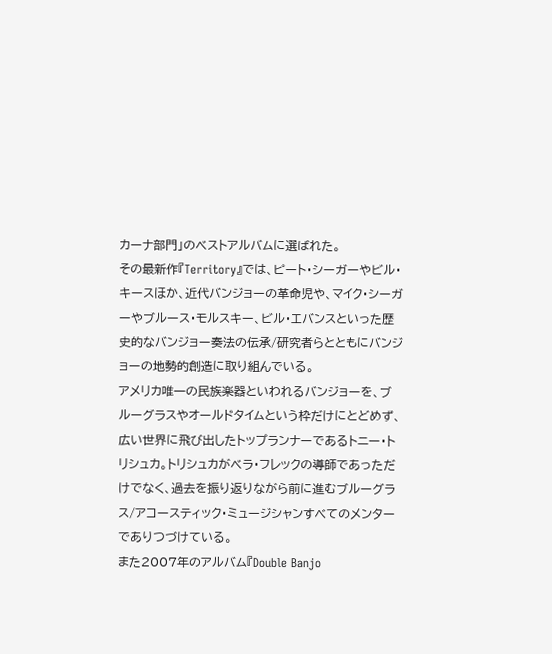カーナ部門」のベストアルバムに選ばれた。
その最新作『Territory』では、ピート・シーガーやビル・キースほか、近代バンジョーの革命児や、マイク・シーガーやブルース・モルスキー、ビル・エバンスといった歴史的なバンジョー奏法の伝承/研究者らとともにバンジョーの地勢的創造に取り組んでいる。
アメリカ唯一の民族楽器といわれるバンジョーを、ブルーグラスやオールドタイムという枠だけにとどめず、広い世界に飛び出したトップランナーであるトニー・トリシュカ。トリシュカがベラ・フレックの導師であっただけでなく、過去を振り返りながら前に進むブルーグラス/アコースティック・ミュージシャンすべてのメンターでありつづけている。
また2007年のアルバム『Double Banjo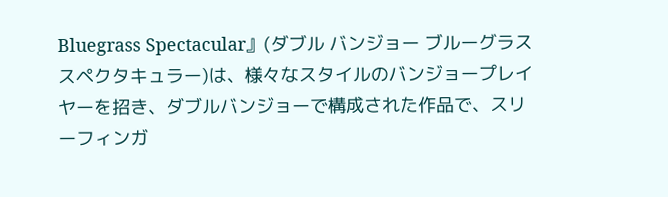Bluegrass Spectacular』(ダブル バンジョー ブルーグラススペクタキュラー)は、様々なスタイルのバンジョープレイヤーを招き、ダブルバンジョーで構成された作品で、スリーフィンガ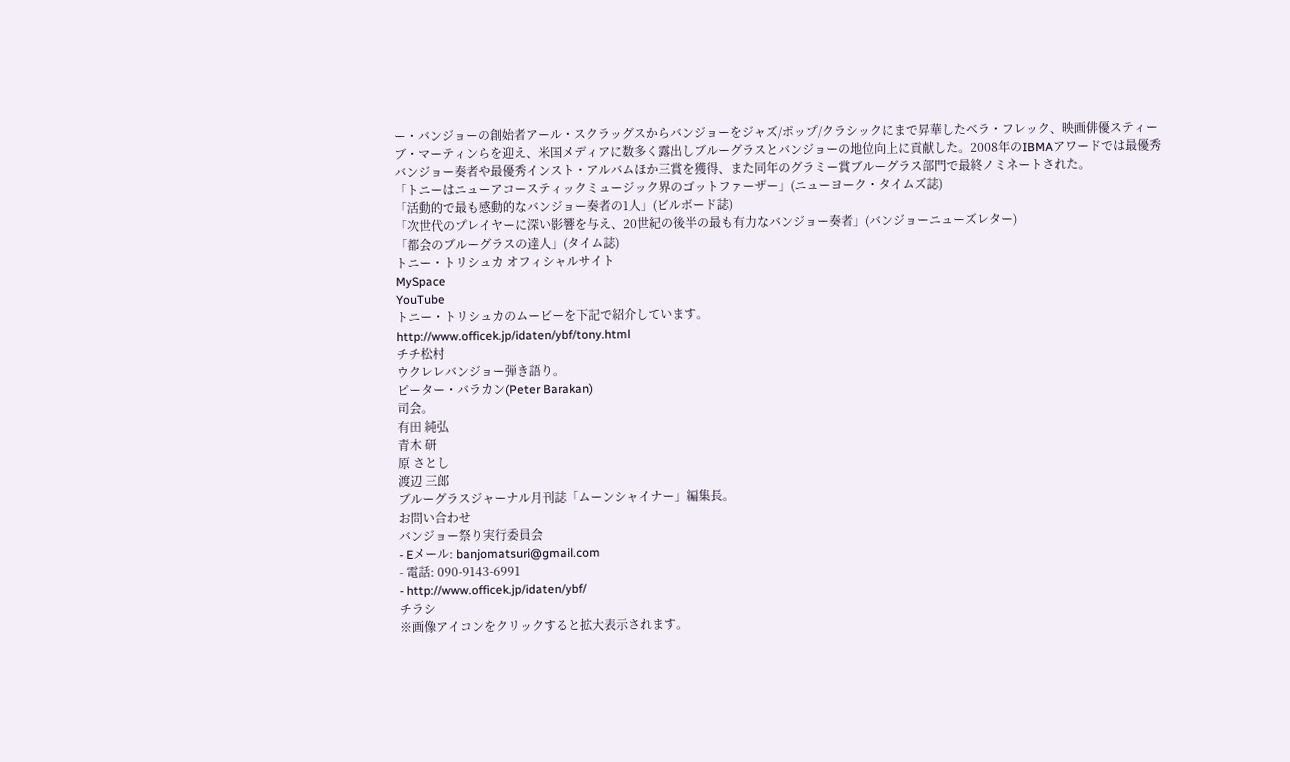ー・バンジョーの創始者アール・スクラッグスからバンジョーをジャズ/ポップ/クラシックにまで昇華したベラ・フレック、映画俳優スティーブ・マーティンらを迎え、米国メディアに数多く露出しブルーグラスとバンジョーの地位向上に貢献した。2008年のIBMAアワードでは最優秀バンジョー奏者や最優秀インスト・アルバムほか三賞を獲得、また同年のグラミー賞ブルーグラス部門で最終ノミネートされた。
「トニーはニューアコースティックミュージック界のゴットファーザー」(ニューヨーク・タイムズ誌)
「活動的で最も感動的なバンジョー奏者の1人」(ビルボード誌)
「次世代のプレイヤーに深い影響を与え、20世紀の後半の最も有力なバンジョー奏者」(バンジョーニューズレター)
「都会のブルーグラスの達人」(タイム誌)
トニー・トリシュカ オフィシャルサイト
MySpace
YouTube
トニー・トリシュカのムービーを下記で紹介しています。
http://www.officek.jp/idaten/ybf/tony.html
チチ松村
ウクレレバンジョー弾き語り。
ピーター・バラカン(Peter Barakan)
司会。
有田 純弘
青木 研
原 さとし
渡辺 三郎
ブルーグラスジャーナル月刊誌「ムーンシャイナー」編集長。
お問い合わせ
バンジョー祭り実行委員会
- Eメール: banjomatsuri@gmail.com
- 電話: 090-9143-6991
- http://www.officek.jp/idaten/ybf/
チラシ
※画像アイコンをクリックすると拡大表示されます。